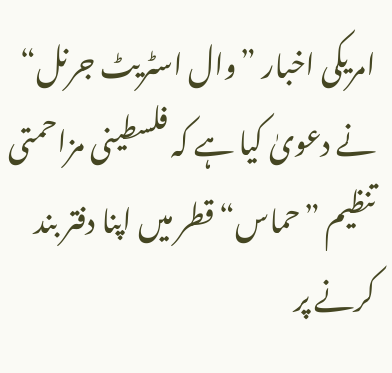امریکی اخبار ”وال اسٹریٹ جرنل“ نے دعویٰ کیا ہے کہ فلسطینی مزاحمتی تنظیم ”حماس“ قطر میں اپنا دفتر بند کرنے پر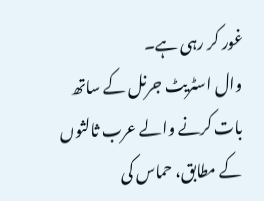غور کر رہی ہے۔
وال اسٹریٹ جرنل کے ساتھ بات کرنے والے عرب ثالثوں کے مطابق، حماس کی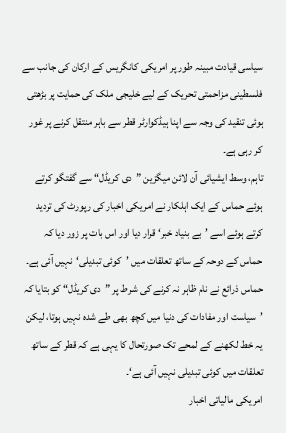سیاسی قیادت مبینہ طور پر امریکی کانگریس کے ارکان کی جانب سے فلسطینی مزاحمتی تحریک کے لیے خلیجی ملک کی حمایت پر بڑھتی ہوئی تنقید کی وجہ سے اپنا ہیڈکوارٹر قطر سے باہر منتقل کرنے پر غور کر رہی ہے۔
تاہم، وسط ایشیائی آن لائن میگزین ”دی کریڈل“ سے گفتگو کرتے ہوئے حماس کے ایک اہلکار نے امریکی اخبار کی رپورٹ کی تردید کرتے ہوئے اسے ’بے بنیاد خبر‘ قرار دیا اور اس بات پر زور دیا کہ حماس کے دوحہ کے ساتھ تعلقات میں ’کوئی تبدیلی‘نہیں آئی ہے۔
حماس ذرائع نے نام ظاہر نہ کرنے کی شرط پر ”دی کریڈل“ کو بتایا کہ ’سیاست اور مفادات کی دنیا میں کچھ بھی طے شدہ نہیں ہوتا، لیکن یہ خط لکھنے کے لمحے تک صورتحال کا یہی ہے کہ قطر کے ساتھ تعلقات میں کوئی تبدیلی نہیں آئی ہے‘۔
امریکی مالیاتی اخبار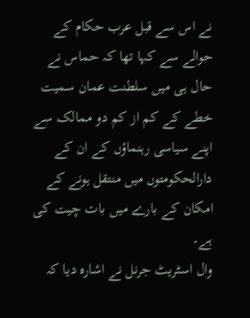نے اس سے قبل عرب حکام کے حوالے سے کہا تھا کہ حماس نے حال ہی میں سلطنت عمان سمیت خطے کے کم از کم دو ممالک سے اپنے سیاسی رہنماؤں کے ان کے دارالحکومتوں میں منتقل ہونے کے امکان کے بارے میں بات چیت کی ہے۔
وال اسٹریٹ جرنل نے اشارہ دیا کہ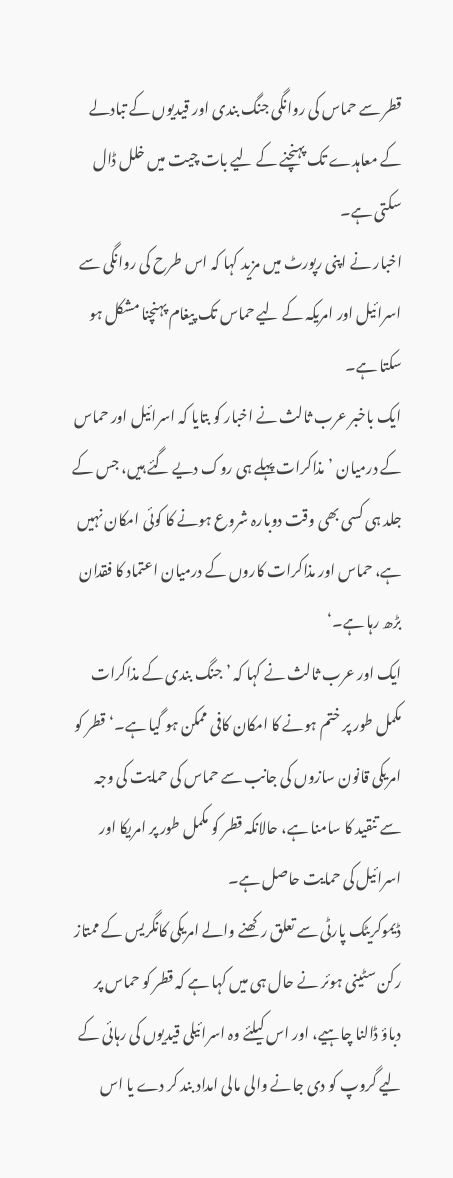قطر سے حماس کی روانگی جنگ بندی اور قیدیوں کے تبادلے کے معاہدے تک پہنچنے کے لیے بات چیت میں خلل ڈال سکتی ہے۔
اخبار نے اپنی رپورٹ میں مزید کہا کہ اس طرح کی روانگی سے اسرائیل اور امریکہ کے لیے حماس تک پیغام پہنچنا مشکل ہو سکتا ہے۔
ایک باخبر عرب ثالث نے اخبار کو بتایا کہ اسرائیل اور حماس کے درمیان ’مذاکرات پہلے ہی روک دیے گئے ہیں، جس کے جلد ہی کسی بھی وقت دوبارہ شروع ہونے کا کوئی امکان نہیں ہے، حماس اور مذاکرات کاروں کے درمیان اعتماد کا فقدان بڑھ رہا ہے۔‘
ایک اور عرب ثالث نے کہا کہ ’جنگ بندی کے مذاکرات مکمل طور پر ختم ہونے کا امکان کافی ممکن ہو گیا ہے۔‘قطر کو امریکی قانون سازوں کی جانب سے حماس کی حمایت کی وجہ سے تنقید کا سامنا ہے، حالانکہ قطر کو مکمل طور پر امریکا اور اسرائیل کی حمایت حاصل ہے۔
ڈیموکریٹک پارٹی سے تعلق رکھنے والے امریکی کانگریس کے ممتاز رکن سٹینی ہوئر نے حال ہی میں کہا ہے کہ قطر کو حماس پر دباؤ ڈالنا چاہیے، اور اس کیلئے وہ اسرائیلی قیدیوں کی رہائی کے لیے گروپ کو دی جانے والی مالی امداد بند کر دے یا اس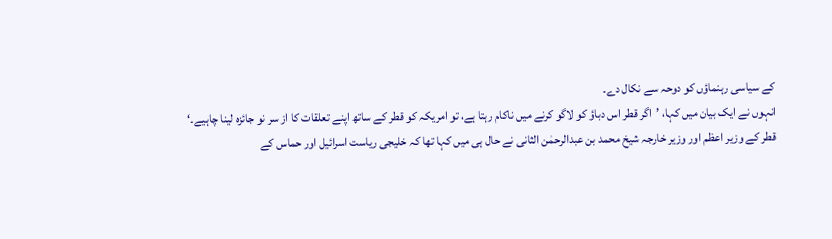کے سیاسی رہنماؤں کو دوحہ سے نکال دے۔
انہوں نے ایک بیان میں کہا، ’اگر قطر اس دباؤ کو لاگو کرنے میں ناکام رہتا ہے، تو امریکہ کو قطر کے ساتھ اپنے تعلقات کا از سر نو جائزہ لینا چاہیے۔‘
قطر کے وزیر اعظم اور وزیر خارجہ شیخ محمد بن عبدالرحمٰن الثانی نے حال ہی میں کہا تھا کہ خلیجی ریاست اسرائیل اور حماس کے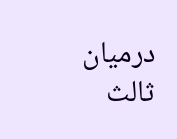درمیان ثالث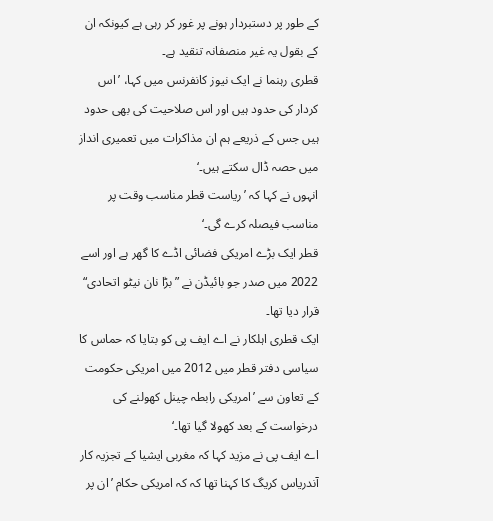کے طور پر دستبردار ہونے پر غور کر رہی ہے کیونکہ ان کے بقول یہ غیر منصفانہ تنقید ہے۔
قطری رہنما نے ایک نیوز کانفرنس میں کہا، ’اس کردار کی حدود ہیں اور اس صلاحیت کی بھی حدود ہیں جس کے ذریعے ہم ان مذاکرات میں تعمیری انداز میں حصہ ڈال سکتے ہیں۔‘
انہوں نے کہا کہ ’ریاست قطر مناسب وقت پر مناسب فیصلہ کرے گی۔‘
قطر ایک بڑے امریکی فضائی اڈے کا گھر ہے اور اسے 2022 میں صدر جو بائیڈن نے ”بڑا نان نیٹو اتحادی“ قرار دیا تھا۔
ایک قطری اہلکار نے اے ایف پی کو بتایا کہ حماس کا سیاسی دفتر قطر میں 2012 میں امریکی حکومت کے تعاون سے ’امریکی رابطہ چینل کھولنے کی درخواست کے بعد کھولا گیا تھا۔‘
اے ایف پی نے مزید کہا کہ مغربی ایشیا کے تجزیہ کار آندریاس کریگ کا کہنا تھا کہ کہ امریکی حکام ’ان پر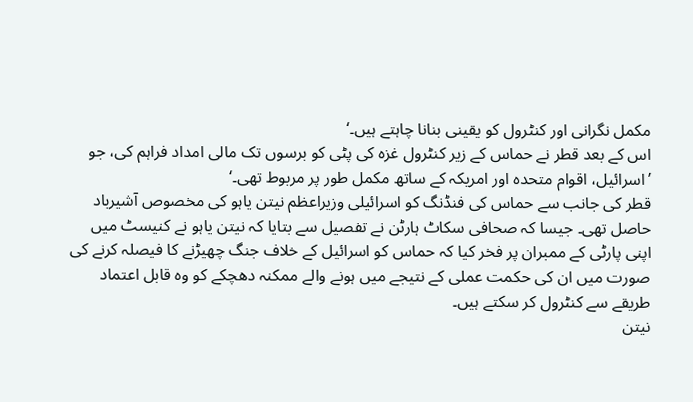مکمل نگرانی اور کنٹرول کو یقینی بنانا چاہتے ہیں۔‘
اس کے بعد قطر نے حماس کے زیر کنٹرول غزہ کی پٹی کو برسوں تک مالی امداد فراہم کی، جو ’اسرائیل، اقوام متحدہ اور امریکہ کے ساتھ مکمل طور پر مربوط تھی۔‘
قطر کی جانب سے حماس کی فنڈنگ کو اسرائیلی وزیراعظم نیتن یاہو کی مخصوص آشیرباد حاصل تھی۔ جیسا کہ صحافی سکاٹ ہارٹن نے تفصیل سے بتایا کہ نیتن یاہو نے کنیسٹ میں اپنی پارٹی کے ممبران پر فخر کیا کہ حماس کو اسرائیل کے خلاف جنگ چھیڑنے کا فیصلہ کرنے کی صورت میں ان کی حکمت عملی کے نتیجے میں ہونے والے ممکنہ دھچکے کو وہ قابل اعتماد طریقے سے کنٹرول کر سکتے ہیں۔
نیتن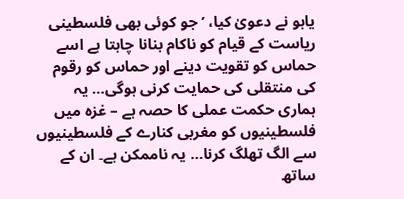یاہو نے دعویٰ کیا، ’جو کوئی بھی فلسطینی ریاست کے قیام کو ناکام بنانا چاہتا ہے اسے حماس کو تقویت دینے اور حماس کو رقوم کی منتقلی کی حمایت کرنی ہوگی… یہ ہماری حکمت عملی کا حصہ ہے – غزہ میں فلسطینیوں کو مغربی کنارے کے فلسطینیوں سے الگ تھلگ کرنا… یہ ناممکن ہے۔ ان کے ساتھ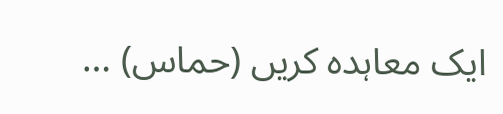ایک معاہدہ کریں (حماس) …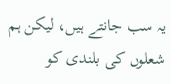یہ سب جانتے ہیں، لیکن ہم شعلوں کی بلندی کو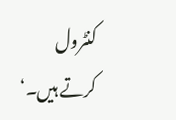کنٹرول کرتے ہیں۔‘